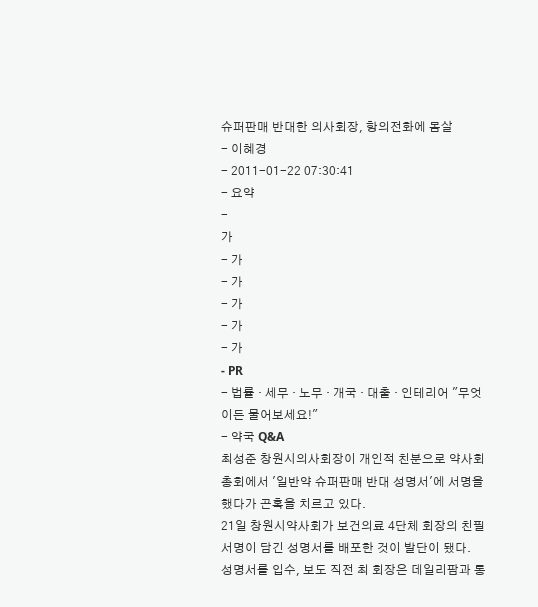슈퍼판매 반대한 의사회장, 항의전화에 몸살
- 이혜경
- 2011-01-22 07:30:41
- 요약
-
가
- 가
- 가
- 가
- 가
- 가
- PR
- 법률 · 세무 · 노무 · 개국 · 대출 · 인테리어 "무엇이든 물어보세요!"
- 약국 Q&A
최성준 창원시의사회장이 개인적 친분으로 약사회 총회에서 '일반약 슈퍼판매 반대 성명서'에 서명을 했다가 곤혹을 치르고 있다.
21일 창원시약사회가 보건의료 4단체 회장의 친필 서명이 담긴 성명서를 배포한 것이 발단이 됐다.
성명서를 입수, 보도 직전 최 회장은 데일리팜과 통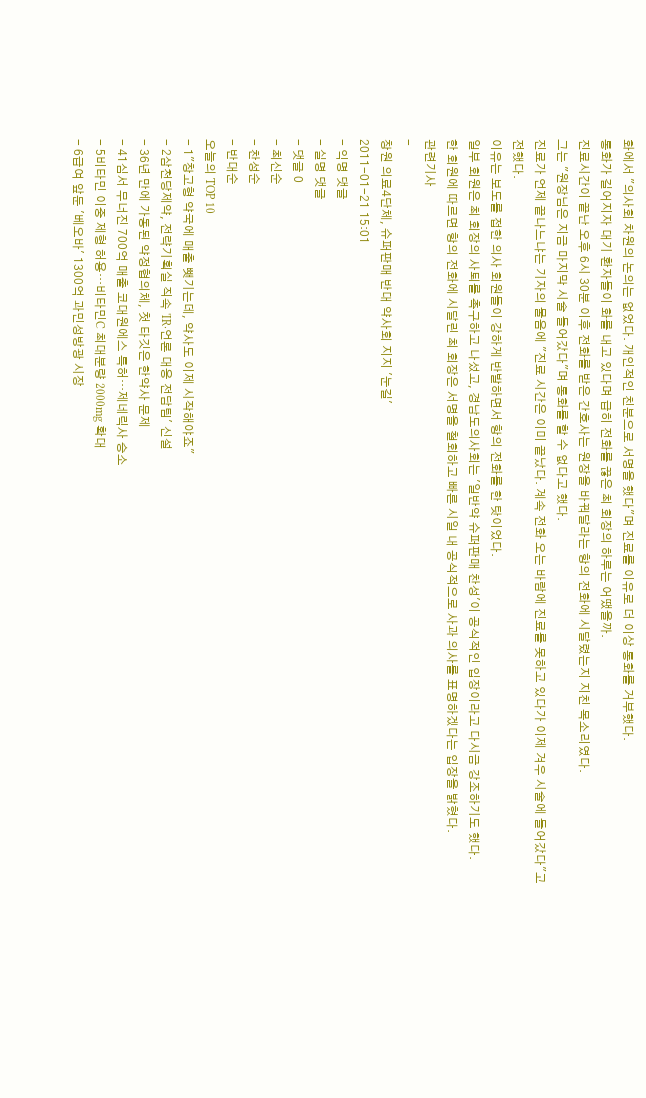화에서 "의사회 차원의 논의는 없었다. 개인적인 친분으로 서명을 했다"며 진료를 이유로 더 이상 통화를 거부했다.
통화가 길어지자 대기 환자들이 화를 내고 있다며 급히 전화를 끊은 최 회장의 하루는 어땠을까.
진료시간이 끝난 오후 6시 30분 이후 전화를 받은 간호사는 원장을 바꿔달라는 항의 전화에 시달렸는지 지친 목소리였다.
그는 "원장님은 지금 마지막 시술 들어갔다"며 통화를 할 수 없다고 했다.
진료가 언제 끝나느냐는 기자의 물음에 "진료 시간은 이미 끝났다. 계속 전화 오는 바람에 진료를 못하고 있다가 이제 겨우 시술에 들어갔다"고 전했다.
이유는 보도를 접한 의사 회원들이 강하게 반발하면서 항의 전화를 한 탓이었다.
일부 회원은 최 회장의 사퇴를 촉구하고 나섰고, 경남도의사회는 '일반약 슈퍼판매 찬성'이 공식적인 입장이라고 다시금 강조하기도 했다.
한 회원에 따르면 항의 전화에 시달린 최 회장은 서명을 철회하고 빠른 시일 내 공식적으로 사과 의사를 표명하겠다는 입장을 밝혔다.
관련기사
-
창원 의료4단체, 슈퍼판매 반대 약사회 지지 '눈길'
2011-01-21 15:01
- 익명 댓글
- 실명 댓글
- 댓글 0
- 최신순
- 찬성순
- 반대순
오늘의 TOP 10
- 1"창고형 약국에 매출 뺏기는데, 약사도 이제 시작해야죠"
- 2삼천당제약, 전략기획실 직속 'IR·언론 대응 전담팀' 신설
- 36년 만에 가동된 약정협의체, 첫 타깃은 한약사 문제
- 41심서 무너진 700억 매출 코대원에스 특허…제네릭사 승소
- 5비타민 이중 제형 허용…비타민C 최대분량 2000mg 확대
- 6급여 앞둔 '베오바' 1300억 과민성방광 시장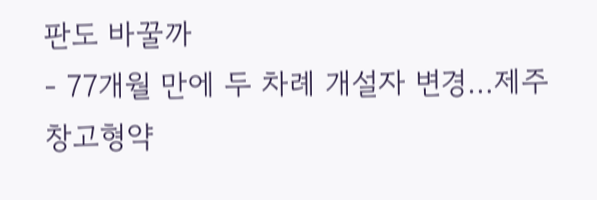판도 바꿀까
- 77개월 만에 두 차례 개설자 변경…제주 창고형약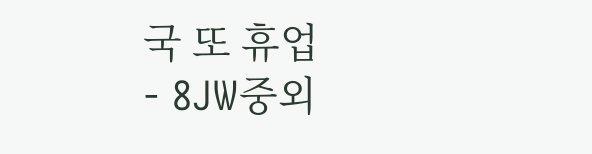국 또 휴업
- 8JW중외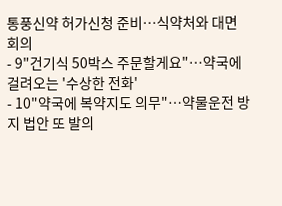통풍신약 허가신청 준비…식약처와 대면회의
- 9"건기식 50박스 주문할게요"…약국에 걸려오는 '수상한 전화'
- 10"약국에 복약지도 의무"…약물운전 방지 법안 또 발의